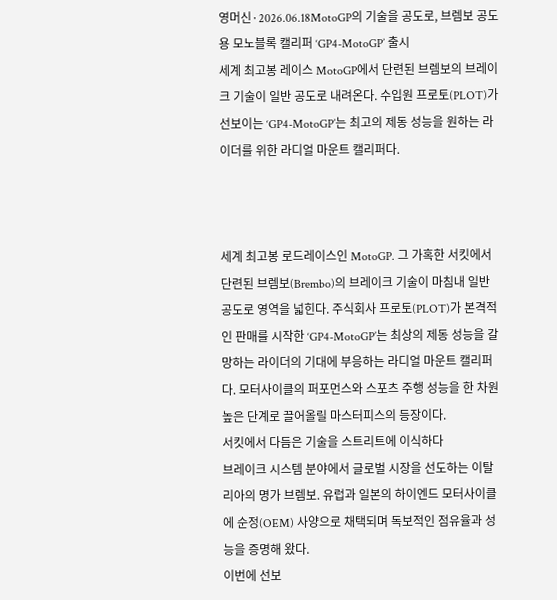영머신·2026.06.18MotoGP의 기술을 공도로, 브렘보 공도용 모노블록 캘리퍼 ‘GP4-MotoGP’ 출시
세계 최고봉 레이스 MotoGP에서 단련된 브렘보의 브레이크 기술이 일반 공도로 내려온다. 수입원 프로토(PLOT)가 선보이는 ‘GP4-MotoGP’는 최고의 제동 성능을 원하는 라이더를 위한 라디얼 마운트 캘리퍼다.



세계 최고봉 로드레이스인 MotoGP. 그 가혹한 서킷에서 단련된 브렘보(Brembo)의 브레이크 기술이 마침내 일반 공도로 영역을 넓힌다. 주식회사 프로토(PLOT)가 본격적인 판매를 시작한 ‘GP4-MotoGP’는 최상의 제동 성능을 갈망하는 라이더의 기대에 부응하는 라디얼 마운트 캘리퍼다. 모터사이클의 퍼포먼스와 스포츠 주행 성능을 한 차원 높은 단계로 끌어올릴 마스터피스의 등장이다.
서킷에서 다듬은 기술을 스트리트에 이식하다
브레이크 시스템 분야에서 글로벌 시장을 선도하는 이탈리아의 명가 브렘보. 유럽과 일본의 하이엔드 모터사이클에 순정(OEM) 사양으로 채택되며 독보적인 점유율과 성능을 증명해 왔다.
이번에 선보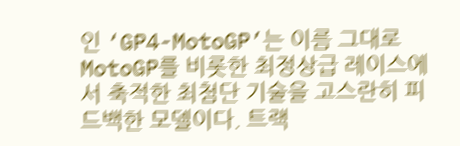인 ‘GP4-MotoGP’는 이름 그대로 MotoGP를 비롯한 최정상급 레이스에서 축적한 최첨단 기술을 고스란히 피드백한 모델이다. 트랙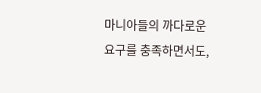마니아들의 까다로운 요구를 충족하면서도,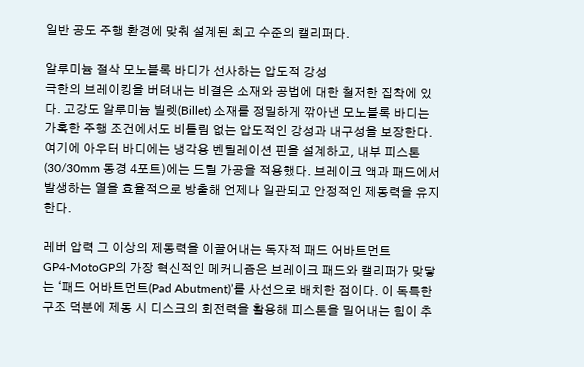일반 공도 주행 환경에 맞춰 설계된 최고 수준의 캘리퍼다.

알루미늄 절삭 모노블록 바디가 선사하는 압도적 강성
극한의 브레이킹을 버텨내는 비결은 소재와 공법에 대한 철저한 집착에 있다. 고강도 알루미늄 빌렛(Billet) 소재를 정밀하게 깎아낸 모노블록 바디는 가혹한 주행 조건에서도 비틀림 없는 압도적인 강성과 내구성을 보장한다.
여기에 아우터 바디에는 냉각용 벤틸레이션 핀을 설계하고, 내부 피스톤(30/30mm 동경 4포트)에는 드릴 가공을 적용했다. 브레이크 액과 패드에서 발생하는 열을 효율적으로 방출해 언제나 일관되고 안정적인 제동력을 유지한다.

레버 압력 그 이상의 제동력을 이끌어내는 독자적 패드 어바트먼트
GP4-MotoGP의 가장 혁신적인 메커니즘은 브레이크 패드와 캘리퍼가 맞닿는 ‘패드 어바트먼트(Pad Abutment)’를 사선으로 배치한 점이다. 이 독특한 구조 덕분에 제동 시 디스크의 회전력을 활용해 피스톤을 밀어내는 힘이 추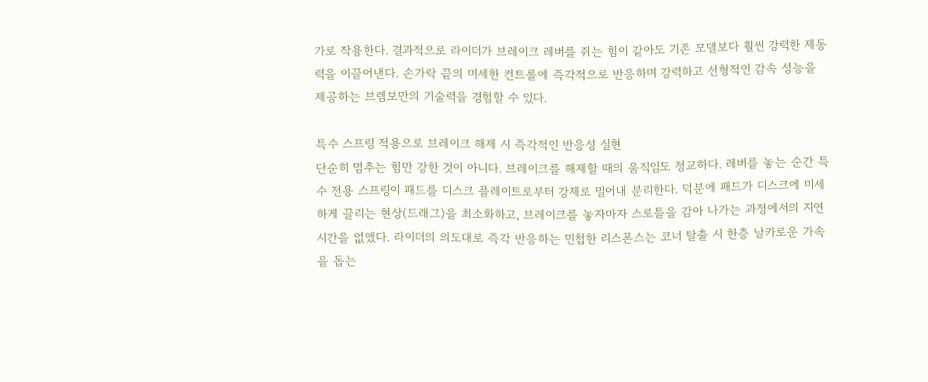가로 작용한다. 결과적으로 라이더가 브레이크 레버를 쥐는 힘이 같아도 기존 모델보다 훨씬 강력한 제동력을 이끌어낸다. 손가락 끝의 미세한 컨트롤에 즉각적으로 반응하며 강력하고 선형적인 감속 성능을 제공하는 브렘보만의 기술력을 경험할 수 있다.

특수 스프링 적용으로 브레이크 해제 시 즉각적인 반응성 실현
단순히 멈추는 힘만 강한 것이 아니다. 브레이크를 해제할 때의 움직임도 정교하다. 레버를 놓는 순간 특수 전용 스프링이 패드를 디스크 플레이트로부터 강제로 밀어내 분리한다. 덕분에 패드가 디스크에 미세하게 끌리는 현상(드래그)을 최소화하고, 브레이크를 놓자마자 스로틀을 감아 나가는 과정에서의 지연 시간을 없앴다. 라이더의 의도대로 즉각 반응하는 민첩한 리스폰스는 코너 탈출 시 한층 날카로운 가속을 돕는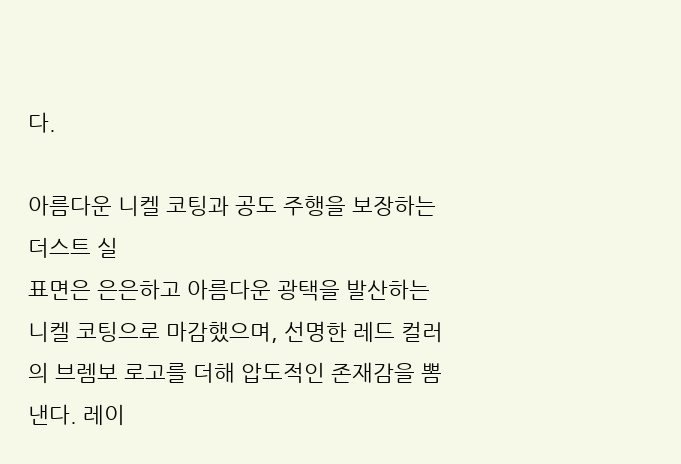다.

아름다운 니켈 코팅과 공도 주행을 보장하는 더스트 실
표면은 은은하고 아름다운 광택을 발산하는 니켈 코팅으로 마감했으며, 선명한 레드 컬러의 브렘보 로고를 더해 압도적인 존재감을 뽐낸다. 레이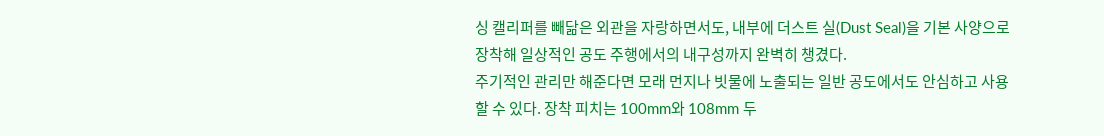싱 캘리퍼를 빼닮은 외관을 자랑하면서도, 내부에 더스트 실(Dust Seal)을 기본 사양으로 장착해 일상적인 공도 주행에서의 내구성까지 완벽히 챙겼다.
주기적인 관리만 해준다면 모래 먼지나 빗물에 노출되는 일반 공도에서도 안심하고 사용할 수 있다. 장착 피치는 100mm와 108mm 두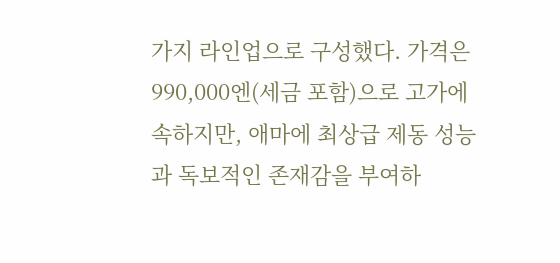가지 라인업으로 구성했다. 가격은 990,000엔(세금 포함)으로 고가에 속하지만, 애마에 최상급 제동 성능과 독보적인 존재감을 부여하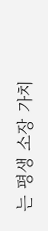는 평생 소장 가치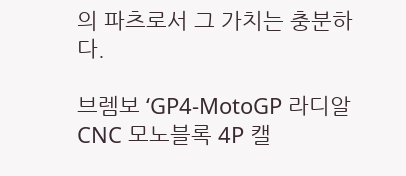의 파츠로서 그 가치는 충분하다.

브렘보 ‘GP4-MotoGP 라디알 CNC 모노블록 4P 캘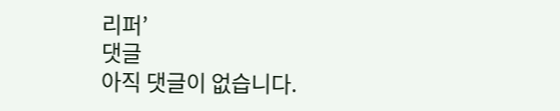리퍼’
댓글
아직 댓글이 없습니다.